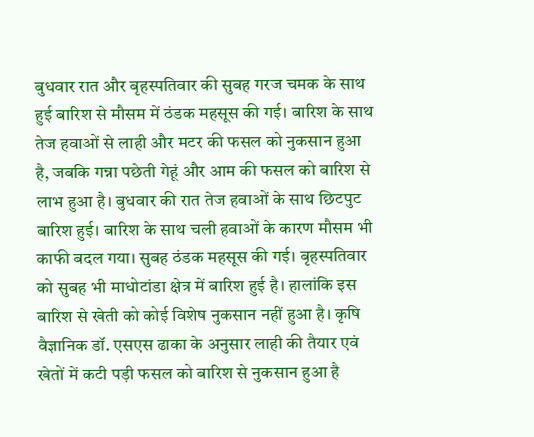बुधवार रात और बृहस्पतिवार की सुबह गरज चमक के साथ हुई बारिश से मौसम में ठंडक महसूस की गई। बारिश के साथ तेज हवाओं से लाही और मटर की फसल को नुकसान हुआ है, जबकि गन्ना पछेती गेहूं और आम की फसल को बारिश से लाभ हुआ है। बुधवार की रात तेज हवाओं के साथ छिटपुट बारिश हुई। बारिश के साथ चली हवाओं के कारण मौसम भी काफी बदल गया। सुबह ठंडक महसूस की गई। बृहस्पतिवार को सुबह भी माधोटांडा क्षेत्र में बारिश हुई है। हालांकि इस बारिश से खेती को कोई विशेष नुकसान नहीं हुआ है। कृषि वैज्ञानिक डॉ. एसएस ढाका के अनुसार लाही की तैयार एवं खेतों में कटी पड़ी फसल को बारिश से नुकसान हुआ है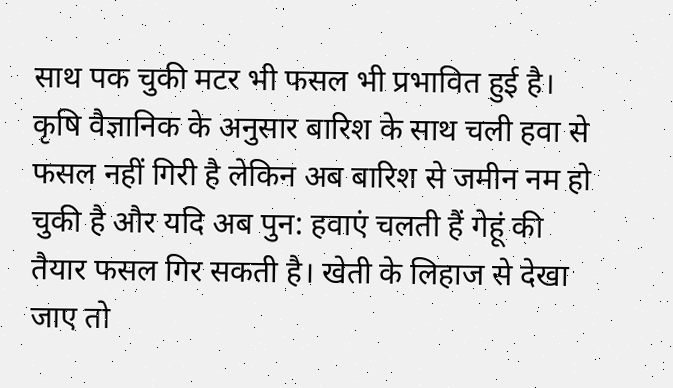साथ पक चुकी मटर भी फसल भी प्रभावित हुई है। कृषि वैज्ञानिक के अनुसार बारिश के साथ चली हवा से फसल नहीं गिरी है लेकिन अब बारिश से जमीन नम हो चुकी है और यदि अब पुन: हवाएं चलती हैं गेहूं की तैयार फसल गिर सकती है। खेती के लिहाज से देखा जाए तो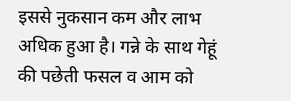इससे नुकसान कम और लाभ अधिक हुआ है। गन्ने के साथ गेहूं की पछेती फसल व आम को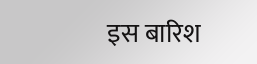इस बारिश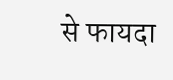से फायदा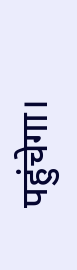पहुंचेगा।